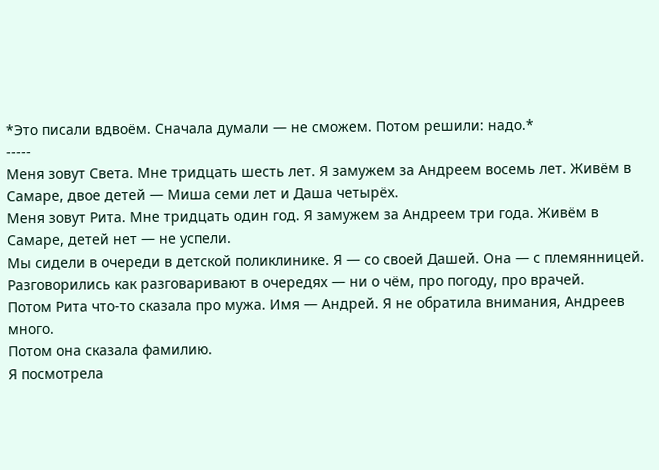*Это писали вдвоём. Сначала думали — не сможем. Потом решили: надо.*
-----
Меня зовут Света. Мне тридцать шесть лет. Я замужем за Андреем восемь лет. Живём в Самаре, двое детей — Миша семи лет и Даша четырёх.
Меня зовут Рита. Мне тридцать один год. Я замужем за Андреем три года. Живём в Самаре, детей нет — не успели.
Мы сидели в очереди в детской поликлинике. Я — со своей Дашей. Она — с племянницей. Разговорились как разговаривают в очередях — ни о чём, про погоду, про врачей.
Потом Рита что-то сказала про мужа. Имя — Андрей. Я не обратила внимания, Андреев много.
Потом она сказала фамилию.
Я посмотрела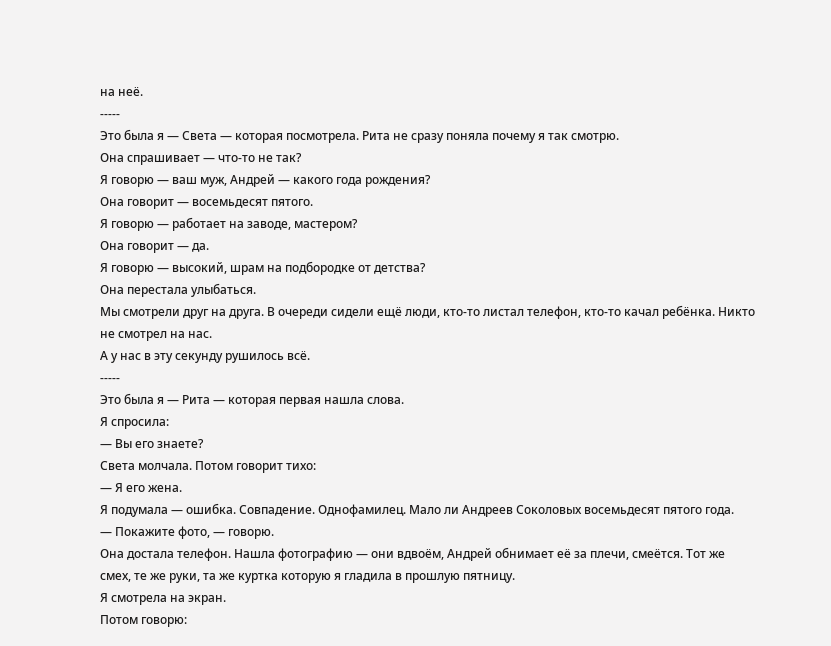на неё.
-----
Это была я — Света — которая посмотрела. Рита не сразу поняла почему я так смотрю.
Она спрашивает — что-то не так?
Я говорю — ваш муж, Андрей — какого года рождения?
Она говорит — восемьдесят пятого.
Я говорю — работает на заводе, мастером?
Она говорит — да.
Я говорю — высокий, шрам на подбородке от детства?
Она перестала улыбаться.
Мы смотрели друг на друга. В очереди сидели ещё люди, кто-то листал телефон, кто-то качал ребёнка. Никто не смотрел на нас.
А у нас в эту секунду рушилось всё.
-----
Это была я — Рита — которая первая нашла слова.
Я спросила:
— Вы его знаете?
Света молчала. Потом говорит тихо:
— Я его жена.
Я подумала — ошибка. Совпадение. Однофамилец. Мало ли Андреев Соколовых восемьдесят пятого года.
— Покажите фото, — говорю.
Она достала телефон. Нашла фотографию — они вдвоём, Андрей обнимает её за плечи, смеётся. Тот же смех, те же руки, та же куртка которую я гладила в прошлую пятницу.
Я смотрела на экран.
Потом говорю: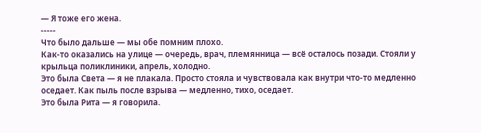— Я тоже его жена.
-----
Что было дальше — мы обе помним плохо.
Как-то оказались на улице — очередь, врач, племянница — всё осталось позади. Стояли у крыльца поликлиники, апрель, холодно.
Это была Света — я не плакала. Просто стояла и чувствовала как внутри что-то медленно оседает. Как пыль после взрыва — медленно, тихо, оседает.
Это была Рита — я говорила.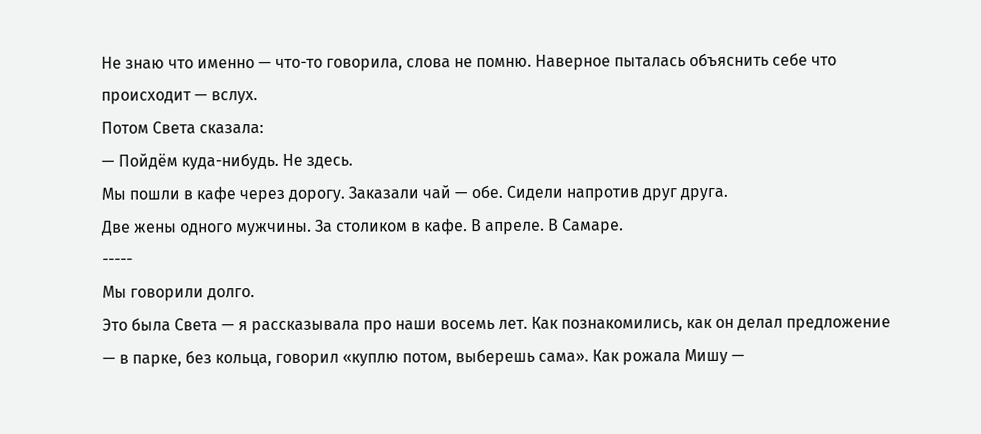Не знаю что именно — что-то говорила, слова не помню. Наверное пыталась объяснить себе что происходит — вслух.
Потом Света сказала:
— Пойдём куда-нибудь. Не здесь.
Мы пошли в кафе через дорогу. Заказали чай — обе. Сидели напротив друг друга.
Две жены одного мужчины. За столиком в кафе. В апреле. В Самаре.
-----
Мы говорили долго.
Это была Света — я рассказывала про наши восемь лет. Как познакомились, как он делал предложение — в парке, без кольца, говорил «куплю потом, выберешь сама». Как рожала Мишу —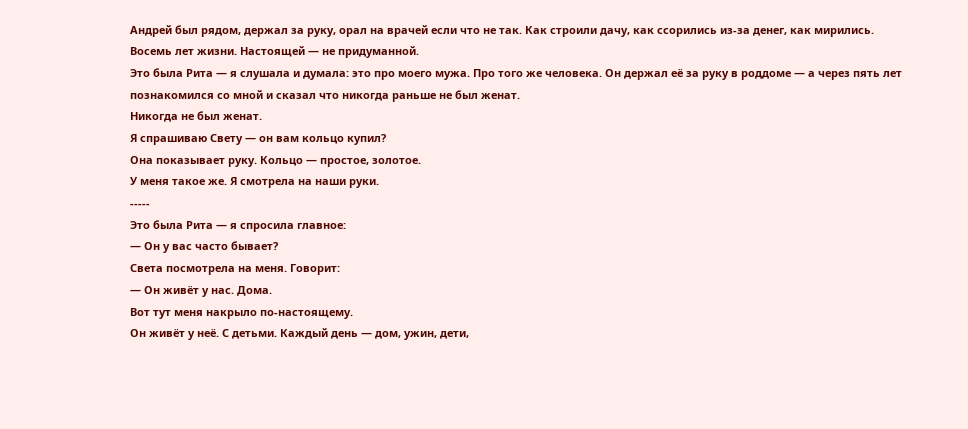Андрей был рядом, держал за руку, орал на врачей если что не так. Как строили дачу, как ссорились из-за денег, как мирились.
Восемь лет жизни. Настоящей — не придуманной.
Это была Рита — я слушала и думала: это про моего мужа. Про того же человека. Он держал её за руку в роддоме — а через пять лет познакомился со мной и сказал что никогда раньше не был женат.
Никогда не был женат.
Я спрашиваю Свету — он вам кольцо купил?
Она показывает руку. Кольцо — простое, золотое.
У меня такое же. Я смотрела на наши руки.
-----
Это была Рита — я спросила главное:
— Он у вас часто бывает?
Света посмотрела на меня. Говорит:
— Он живёт у нас. Дома.
Вот тут меня накрыло по-настоящему.
Он живёт у неё. С детьми. Каждый день — дом, ужин, дети,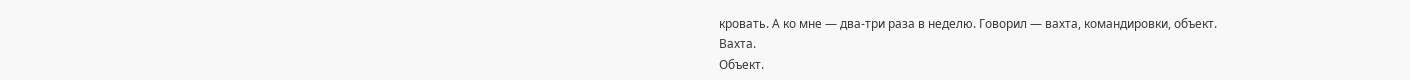кровать. А ко мне — два-три раза в неделю. Говорил — вахта, командировки, объект.
Вахта.
Объект.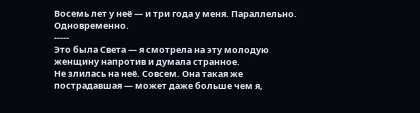Восемь лет у неё — и три года у меня. Параллельно. Одновременно.
-----
Это была Света — я смотрела на эту молодую женщину напротив и думала странное.
Не злилась на неё. Совсем. Она такая же пострадавшая — может даже больше чем я,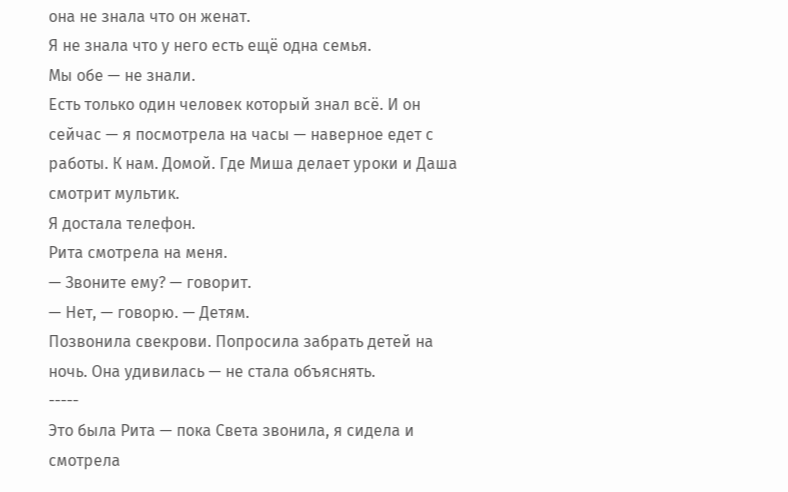она не знала что он женат.
Я не знала что у него есть ещё одна семья.
Мы обе — не знали.
Есть только один человек который знал всё. И он сейчас — я посмотрела на часы — наверное едет с работы. К нам. Домой. Где Миша делает уроки и Даша смотрит мультик.
Я достала телефон.
Рита смотрела на меня.
— Звоните ему? — говорит.
— Нет, — говорю. — Детям.
Позвонила свекрови. Попросила забрать детей на ночь. Она удивилась — не стала объяснять.
-----
Это была Рита — пока Света звонила, я сидела и смотрела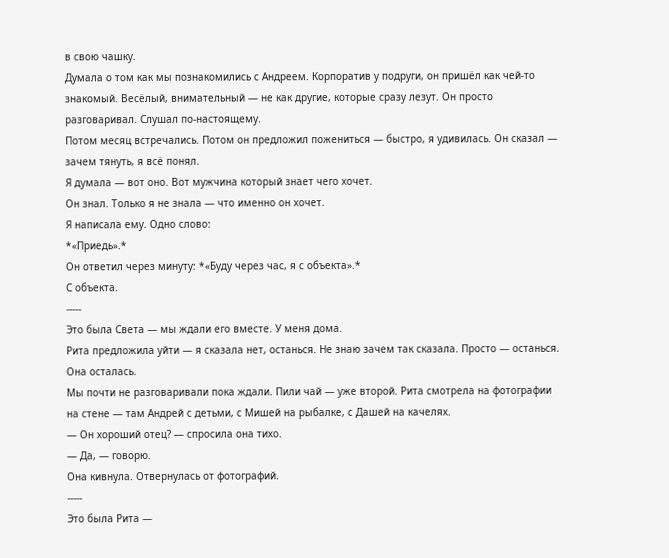в свою чашку.
Думала о том как мы познакомились с Андреем. Корпоратив у подруги, он пришёл как чей-то знакомый. Весёлый, внимательный — не как другие, которые сразу лезут. Он просто разговаривал. Слушал по-настоящему.
Потом месяц встречались. Потом он предложил пожениться — быстро, я удивилась. Он сказал — зачем тянуть, я всё понял.
Я думала — вот оно. Вот мужчина который знает чего хочет.
Он знал. Только я не знала — что именно он хочет.
Я написала ему. Одно слово:
*«Приедь».*
Он ответил через минуту: *«Буду через час, я с объекта».*
С объекта.
-----
Это была Света — мы ждали его вместе. У меня дома.
Рита предложила уйти — я сказала нет, останься. Не знаю зачем так сказала. Просто — останься.
Она осталась.
Мы почти не разговаривали пока ждали. Пили чай — уже второй. Рита смотрела на фотографии на стене — там Андрей с детьми, с Мишей на рыбалке, с Дашей на качелях.
— Он хороший отец? — спросила она тихо.
— Да, — говорю.
Она кивнула. Отвернулась от фотографий.
-----
Это была Рита —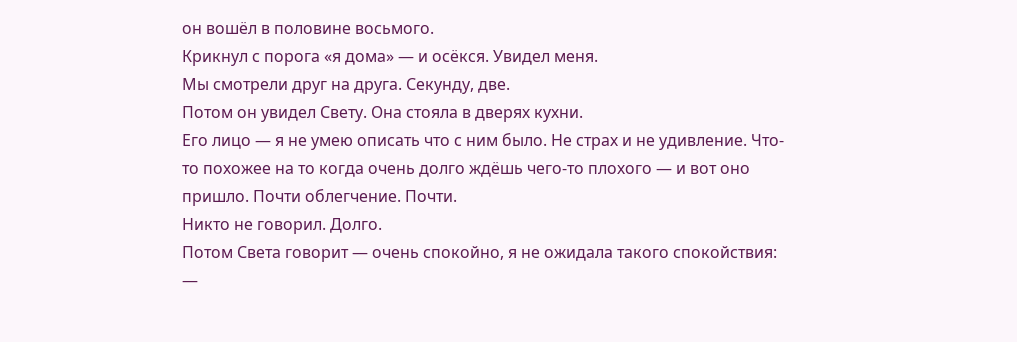он вошёл в половине восьмого.
Крикнул с порога «я дома» — и осёкся. Увидел меня.
Мы смотрели друг на друга. Секунду, две.
Потом он увидел Свету. Она стояла в дверях кухни.
Его лицо — я не умею описать что с ним было. Не страх и не удивление. Что-то похожее на то когда очень долго ждёшь чего-то плохого — и вот оно пришло. Почти облегчение. Почти.
Никто не говорил. Долго.
Потом Света говорит — очень спокойно, я не ожидала такого спокойствия:
—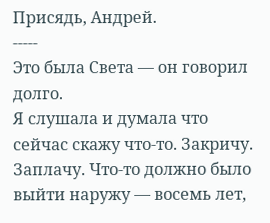Присядь, Андрей.
-----
Это была Света — он говорил долго.
Я слушала и думала что сейчас скажу что-то. Закричу. Заплачу. Что-то должно было выйти наружу — восемь лет,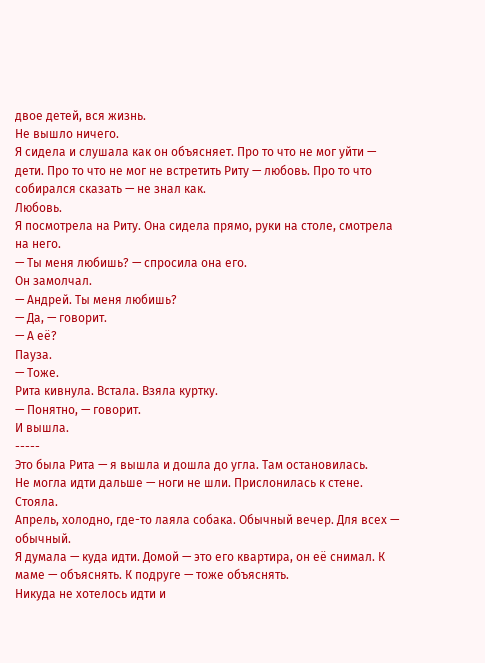двое детей, вся жизнь.
Не вышло ничего.
Я сидела и слушала как он объясняет. Про то что не мог уйти — дети. Про то что не мог не встретить Риту — любовь. Про то что собирался сказать — не знал как.
Любовь.
Я посмотрела на Риту. Она сидела прямо, руки на столе, смотрела на него.
— Ты меня любишь? — спросила она его.
Он замолчал.
— Андрей. Ты меня любишь?
— Да, — говорит.
— А её?
Пауза.
— Тоже.
Рита кивнула. Встала. Взяла куртку.
— Понятно, — говорит.
И вышла.
-----
Это была Рита — я вышла и дошла до угла. Там остановилась.
Не могла идти дальше — ноги не шли. Прислонилась к стене. Стояла.
Апрель, холодно, где-то лаяла собака. Обычный вечер. Для всех — обычный.
Я думала — куда идти. Домой — это его квартира, он её снимал. К маме — объяснять. К подруге — тоже объяснять.
Никуда не хотелось идти и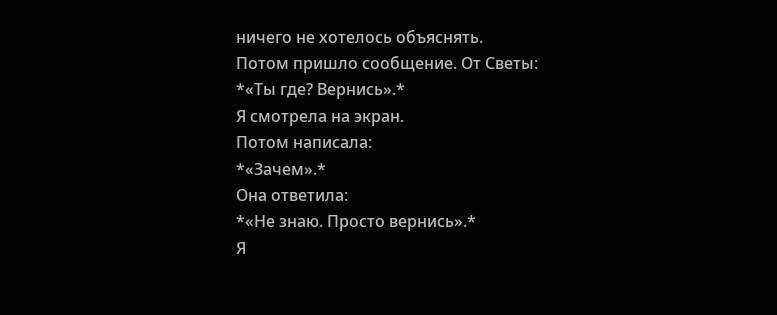ничего не хотелось объяснять.
Потом пришло сообщение. От Светы:
*«Ты где? Вернись».*
Я смотрела на экран.
Потом написала:
*«Зачем».*
Она ответила:
*«Не знаю. Просто вернись».*
Я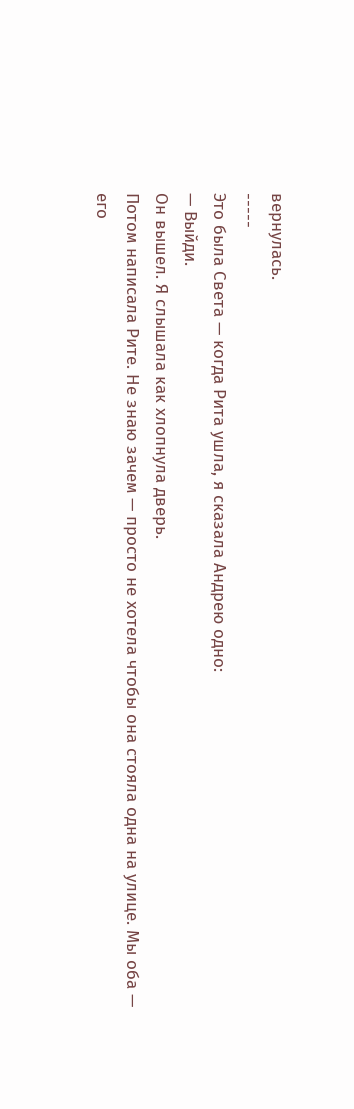вернулась.
-----
Это была Света — когда Рита ушла, я сказала Андрею одно:
— Выйди.
Он вышел. Я слышала как хлопнула дверь.
Потом написала Рите. Не знаю зачем — просто не хотела чтобы она стояла одна на улице. Мы оба — его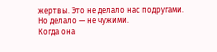жертвы. Это не делало нас подругами. Но делало — не чужими.
Когда она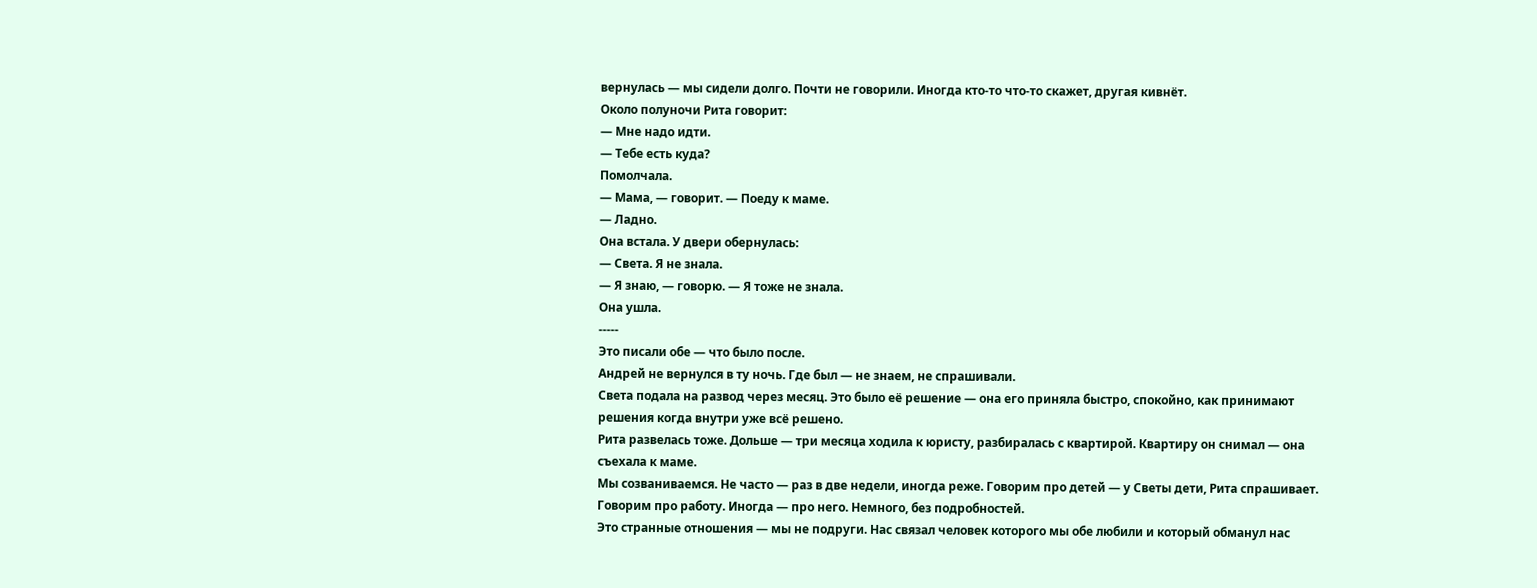вернулась — мы сидели долго. Почти не говорили. Иногда кто-то что-то скажет, другая кивнёт.
Около полуночи Рита говорит:
— Мне надо идти.
— Тебе есть куда?
Помолчала.
— Мама, — говорит. — Поеду к маме.
— Ладно.
Она встала. У двери обернулась:
— Света. Я не знала.
— Я знаю, — говорю. — Я тоже не знала.
Она ушла.
-----
Это писали обе — что было после.
Андрей не вернулся в ту ночь. Где был — не знаем, не спрашивали.
Света подала на развод через месяц. Это было её решение — она его приняла быстро, спокойно, как принимают решения когда внутри уже всё решено.
Рита развелась тоже. Дольше — три месяца ходила к юристу, разбиралась с квартирой. Квартиру он снимал — она съехала к маме.
Мы созваниваемся. Не часто — раз в две недели, иногда реже. Говорим про детей — у Светы дети, Рита спрашивает. Говорим про работу. Иногда — про него. Немного, без подробностей.
Это странные отношения — мы не подруги. Нас связал человек которого мы обе любили и который обманул нас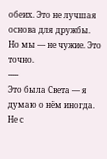обеих. Это не лучшая основа для дружбы.
Но мы — не чужие. Это точно.
-----
Это была Света — я думаю о нём иногда. Не с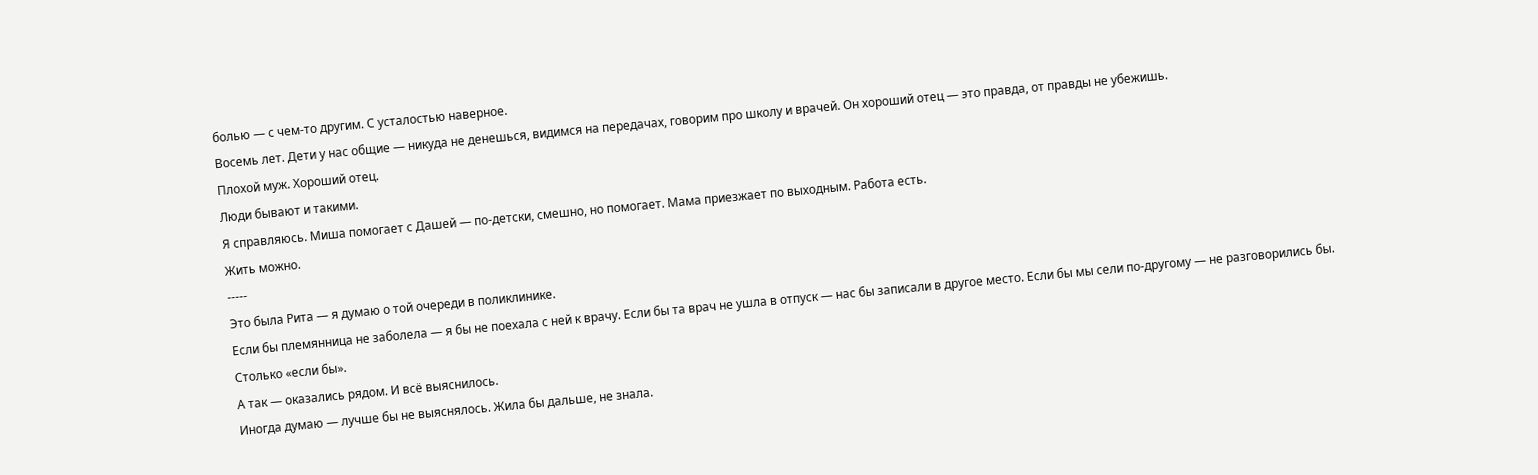болью — с чем-то другим. С усталостью наверное.
Восемь лет. Дети у нас общие — никуда не денешься, видимся на передачах, говорим про школу и врачей. Он хороший отец — это правда, от правды не убежишь.
Плохой муж. Хороший отец.
Люди бывают и такими.
Я справляюсь. Миша помогает с Дашей — по-детски, смешно, но помогает. Мама приезжает по выходным. Работа есть.
Жить можно.
-----
Это была Рита — я думаю о той очереди в поликлинике.
Если бы племянница не заболела — я бы не поехала с ней к врачу. Если бы та врач не ушла в отпуск — нас бы записали в другое место. Если бы мы сели по-другому — не разговорились бы.
Столько «если бы».
А так — оказались рядом. И всё выяснилось.
Иногда думаю — лучше бы не выяснялось. Жила бы дальше, не знала.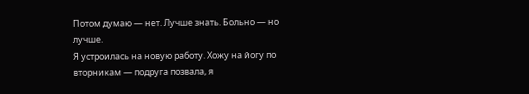Потом думаю — нет. Лучше знать. Больно — но лучше.
Я устроилась на новую работу. Хожу на йогу по вторникам — подруга позвала, я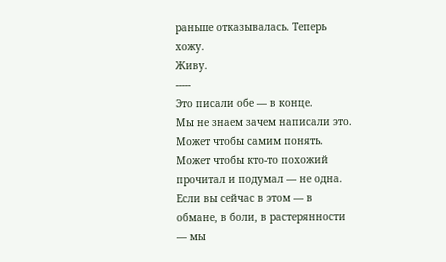раньше отказывалась. Теперь хожу.
Живу.
-----
Это писали обе — в конце.
Мы не знаем зачем написали это. Может чтобы самим понять. Может чтобы кто-то похожий прочитал и подумал — не одна.
Если вы сейчас в этом — в обмане, в боли, в растерянности — мы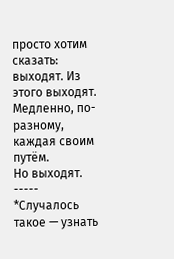просто хотим сказать: выходят. Из этого выходят.
Медленно, по-разному, каждая своим путём.
Но выходят.
-----
*Случалось такое — узнать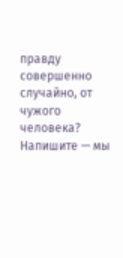правду совершенно случайно, от чужого человека? Напишите — мы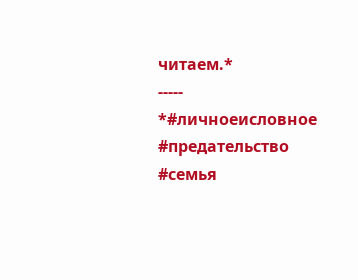читаем.*
-----
*#личноеисловное #предательство #семья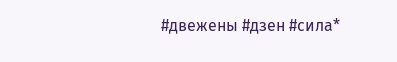#двежены #дзен #сила*